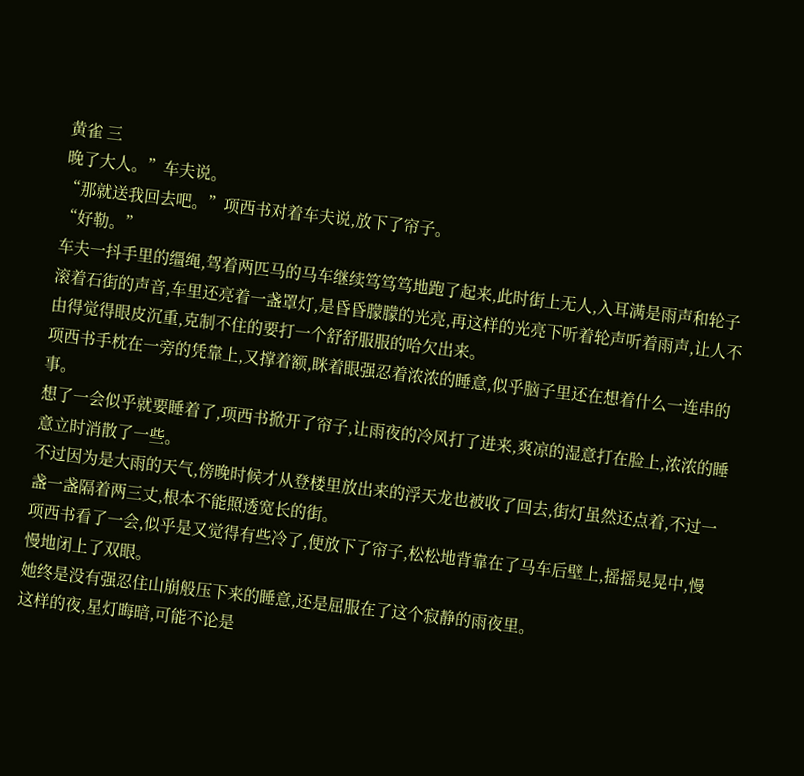黄雀 三
晚了大人。”车夫说。
“那就送我回去吧。”项西书对着车夫说,放下了帘子。
“好勒。”
车夫一抖手里的缰绳,驾着两匹马的马车继续笃笃笃地跑了起来,此时街上无人,入耳满是雨声和轮子滚着石街的声音,车里还亮着一盏罩灯,是昏昏朦朦的光亮,再这样的光亮下听着轮声听着雨声,让人不由得觉得眼皮沉重,克制不住的要打一个舒舒服服的哈欠出来。
项西书手枕在一旁的凭靠上,又撑着额,眯着眼强忍着浓浓的睡意,似乎脑子里还在想着什么一连串的事。
想了一会似乎就要睡着了,项西书掀开了帘子,让雨夜的冷风打了进来,爽凉的湿意打在脸上,浓浓的睡意立时消散了一些。
不过因为是大雨的天气,傍晚时候才从登楼里放出来的浮天龙也被收了回去,街灯虽然还点着,不过一盏一盏隔着两三丈,根本不能照透宽长的街。
项西书看了一会,似乎是又觉得有些冷了,便放下了帘子,松松地背靠在了马车后壁上,摇摇晃晃中,慢慢地闭上了双眼。
她终是没有强忍住山崩般压下来的睡意,还是屈服在了这个寂静的雨夜里。
这样的夜,星灯晦暗,可能不论是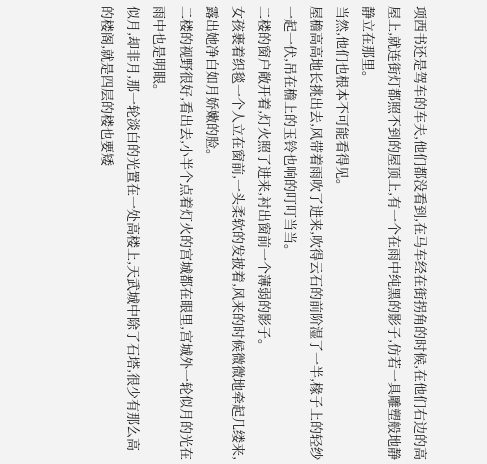项西书还是驾车的车夫,他们都没看到,在马车经在街拐角的时候,在他们右边的高屋上,就连街灯都照不到的屋顶上,有一个在雨中纯黑的影子,仿若一具雕塑般地静静立在那里。
当然,他们也根本不可能看得见。
屋檐高高地长挑出去,风带着雨吹了进来,吹得云石的前阶湿了一半,椽子上的轻纱一起一伏,吊在檐上的玉铃也响的叮叮当当。
二楼的窗户敞开着,灯火照了进来,衬出窗前一个薄弱的影子。
女孩裹着织毯一个人立在窗前,一头柔软的发披着,风来的时候微微地牵起几缕来,露出她净白如月娇嫩的脸。
二楼的视野很好,看出去,小半个点着灯火的宫城都在眼里,宫城外一轮似月的光在雨中也是明眼。
似月,却非月,那一轮淡白的光置在一处高楼上,天武城中除了石塔,很少有那么高的楼阁,就是四层的楼也要矮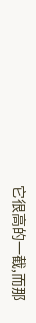它很高的一截,而那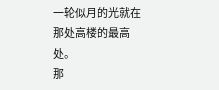一轮似月的光就在那处高楼的最高处。
那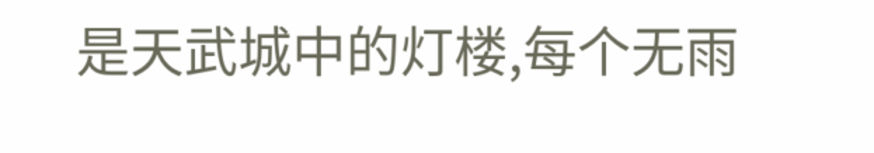是天武城中的灯楼,每个无雨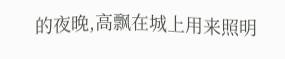的夜晚,高飘在城上用来照明